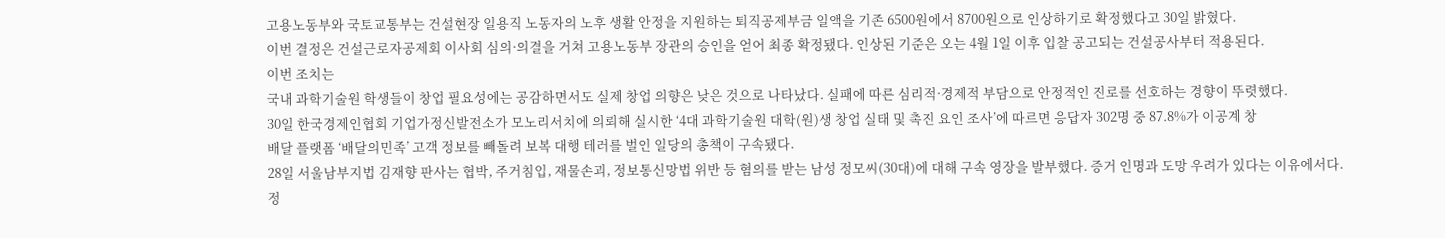고용노동부와 국토교통부는 건설현장 일용직 노동자의 노후 생활 안정을 지원하는 퇴직공제부금 일액을 기존 6500원에서 8700원으로 인상하기로 확정했다고 30일 밝혔다.
이번 결정은 건설근로자공제회 이사회 심의·의결을 거쳐 고용노동부 장관의 승인을 얻어 최종 확정됐다. 인상된 기준은 오는 4월 1일 이후 입찰 공고되는 건설공사부터 적용된다.
이번 조치는
국내 과학기술원 학생들이 창업 필요성에는 공감하면서도 실제 창업 의향은 낮은 것으로 나타났다. 실패에 따른 심리적·경제적 부담으로 안정적인 진로를 선호하는 경향이 뚜렷했다.
30일 한국경제인협회 기업가정신발전소가 모노리서치에 의뢰해 실시한 ‘4대 과학기술원 대학(원)생 창업 실태 및 촉진 요인 조사’에 따르면 응답자 302명 중 87.8%가 이공계 창
배달 플랫폼 ‘배달의민족’ 고객 정보를 빼돌려 보복 대행 테러를 벌인 일당의 총책이 구속됐다.
28일 서울남부지법 김재향 판사는 협박, 주거침입, 재물손괴, 정보통신망법 위반 등 혐의를 받는 남성 정모씨(30대)에 대해 구속 영장을 발부했다. 증거 인명과 도망 우려가 있다는 이유에서다.
정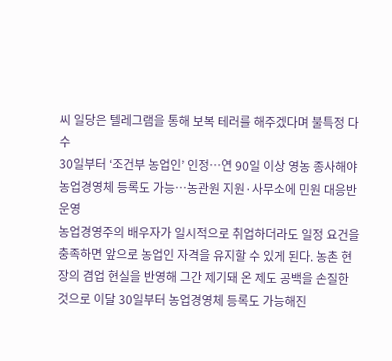씨 일당은 텔레그램을 통해 보복 테러를 해주겠다며 불특정 다수
30일부터 ‘조건부 농업인’ 인정…연 90일 이상 영농 종사해야농업경영체 등록도 가능…농관원 지원·사무소에 민원 대응반 운영
농업경영주의 배우자가 일시적으로 취업하더라도 일정 요건을 충족하면 앞으로 농업인 자격을 유지할 수 있게 된다. 농촌 현장의 겸업 현실을 반영해 그간 제기돼 온 제도 공백을 손질한 것으로 이달 30일부터 농업경영체 등록도 가능해진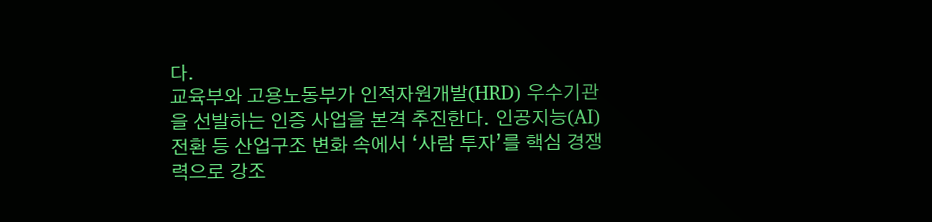다.
교육부와 고용노동부가 인적자원개발(HRD) 우수기관을 선발하는 인증 사업을 본격 추진한다. 인공지능(AI) 전환 등 산업구조 변화 속에서 ‘사람 투자’를 핵심 경쟁력으로 강조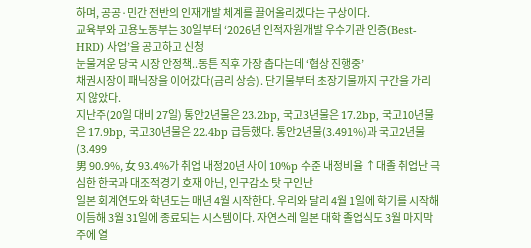하며, 공공·민간 전반의 인재개발 체계를 끌어올리겠다는 구상이다.
교육부와 고용노동부는 30일부터 ‘2026년 인적자원개발 우수기관 인증(Best-HRD) 사업’을 공고하고 신청
눈물겨운 당국 시장 안정책..동튼 직후 가장 춥다는데 ‘협상 진행중’
채권시장이 패닉장을 이어갔다(금리 상승). 단기물부터 초장기물까지 구간을 가리지 않았다.
지난주(20일 대비 27일) 통안2년물은 23.2bp, 국고3년물은 17.2bp, 국고10년물은 17.9bp, 국고30년물은 22.4bp 급등했다. 통안2년물(3.491%)과 국고2년물(3.499
男 90.9%, 女 93.4%가 취업 내정20년 사이 10%p 수준 내정비율 ↑대졸 취업난 극심한 한국과 대조적경기 호재 아닌, 인구감소 탓 구인난
일본 회계연도와 학년도는 매년 4월 시작한다. 우리와 달리 4월 1일에 학기를 시작해 이듬해 3월 31일에 종료되는 시스템이다. 자연스레 일본 대학 졸업식도 3월 마지막 주에 열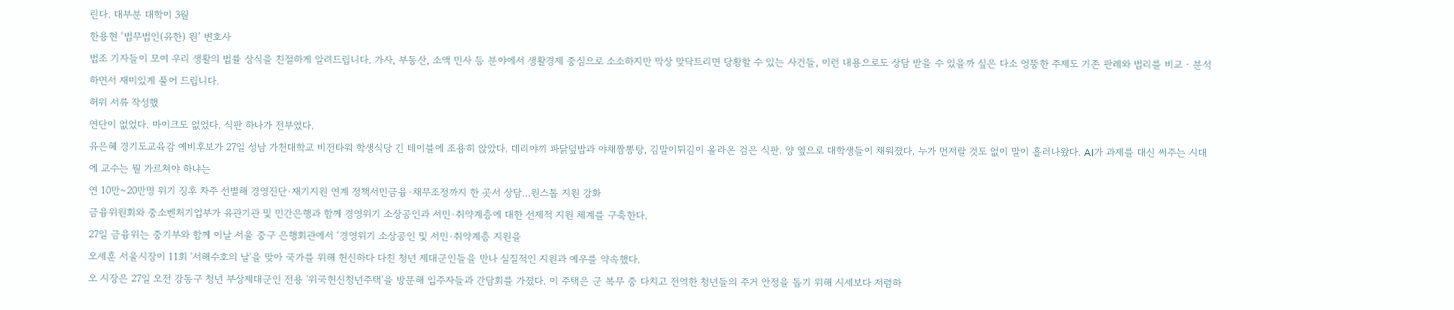린다. 대부분 대학이 3월
한용현 ‘법무법인(유한) 원’ 변호사
법조 기자들이 모여 우리 생활의 법률 상식을 친절하게 알려드립니다. 가사, 부동산, 소액 민사 등 분야에서 생활경제 중심으로 소소하지만 막상 맞닥트리면 당황할 수 있는 사건들, 이런 내용으로도 상담 받을 수 있을까 싶은 다소 엉뚱한 주제도 기존 판례와 법리를 비교‧분석하면서 재미있게 풀어 드립니다.
허위 서류 작성했
연단이 없었다. 마이크도 없었다. 식판 하나가 전부였다.
유은혜 경기도교육감 예비후보가 27일 성남 가천대학교 비전타워 학생식당 긴 테이블에 조용히 앉았다. 데리야끼 파닭덮밥과 야채짬뽕탕, 김말이튀김이 올라온 검은 식판. 양 옆으로 대학생들이 채워졌다. 누가 먼저랄 것도 없이 말이 흘러나왔다. AI가 과제를 대신 써주는 시대에 교수는 뭘 가르쳐야 하냐는
연 10만~20만명 위기 징후 차주 선별해 경영진단·재기지원 연계 정책서민금융·채무조정까지 한 곳서 상담…원스톱 지원 강화
금융위원회와 중소벤처기업부가 유관기관 및 민간은행과 함께 경영위기 소상공인과 서민·취약계층에 대한 선제적 지원 체계를 구축한다.
27일 금융위는 중기부와 함께 이날 서울 중구 은행회관에서 ‘경영위기 소상공인 및 서민·취약계층 지원을
오세훈 서울시장이 11회 '서해수호의 날'을 맞아 국가를 위해 헌신하다 다친 청년 제대군인들을 만나 실질적인 지원과 예우를 약속했다.
오 시장은 27일 오전 강동구 청년 부상제대군인 전용 '위국헌신청년주택'을 방문해 입주자들과 간담회를 가졌다. 이 주택은 군 복무 중 다치고 전역한 청년들의 주거 안정을 돕기 위해 시세보다 저렴하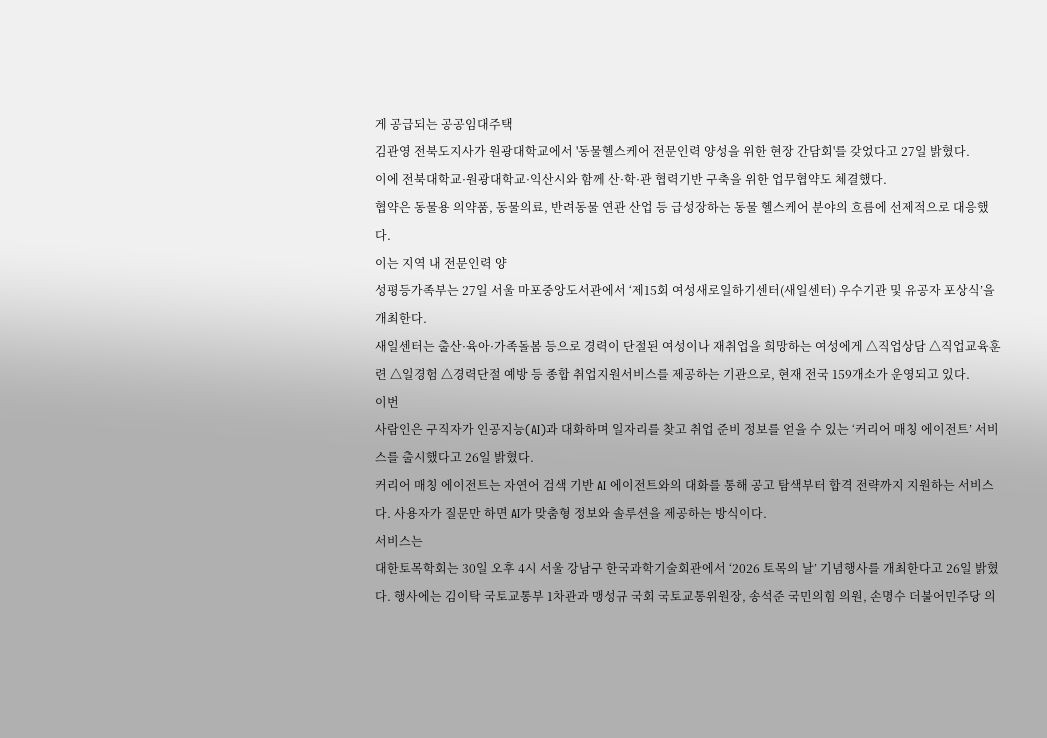게 공급되는 공공임대주택
김관영 전북도지사가 원광대학교에서 '동물헬스케어 전문인력 양성을 위한 현장 간담회'를 갖었다고 27일 밝혔다.
이에 전북대학교·원광대학교·익산시와 함께 산·학·관 협력기반 구축을 위한 업무협약도 체결했다.
협약은 동물용 의약품, 동물의료, 반려동물 연관 산업 등 급성장하는 동물 헬스케어 분야의 흐름에 선제적으로 대응했다.
이는 지역 내 전문인력 양
성평등가족부는 27일 서울 마포중앙도서관에서 ‘제15회 여성새로일하기센터(새일센터) 우수기관 및 유공자 포상식’을 개최한다.
새일센터는 출산·육아·가족돌봄 등으로 경력이 단절된 여성이나 재취업을 희망하는 여성에게 △직업상담 △직업교육훈련 △일경험 △경력단절 예방 등 종합 취업지원서비스를 제공하는 기관으로, 현재 전국 159개소가 운영되고 있다.
이번
사람인은 구직자가 인공지능(AI)과 대화하며 일자리를 찾고 취업 준비 정보를 얻을 수 있는 ‘커리어 매칭 에이전트’ 서비스를 출시했다고 26일 밝혔다.
커리어 매칭 에이전트는 자연어 검색 기반 AI 에이전트와의 대화를 통해 공고 탐색부터 합격 전략까지 지원하는 서비스다. 사용자가 질문만 하면 AI가 맞춤형 정보와 솔루션을 제공하는 방식이다.
서비스는
대한토목학회는 30일 오후 4시 서울 강남구 한국과학기술회관에서 ‘2026 토목의 날’ 기념행사를 개최한다고 26일 밝혔다. 행사에는 김이탁 국토교통부 1차관과 맹성규 국회 국토교통위원장, 송석준 국민의힘 의원, 손명수 더불어민주당 의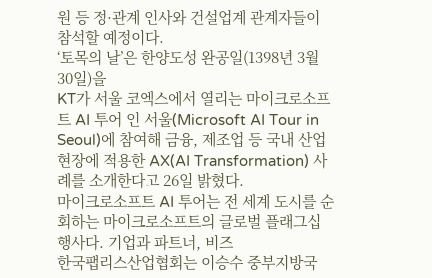원 등 정·관계 인사와 건설업계 관계자들이 참석할 예정이다.
‘토목의 날’은 한양도성 완공일(1398년 3월 30일)을
KT가 서울 코엑스에서 열리는 마이크로소프트 AI 투어 인 서울(Microsoft AI Tour in Seoul)에 참여해 금융, 제조업 등 국내 산업 현장에 적용한 AX(AI Transformation) 사례를 소개한다고 26일 밝혔다.
마이크로소프트 AI 투어는 전 세계 도시를 순회하는 마이크로소프트의 글로벌 플래그십 행사다. 기업과 파트너, 비즈
한국팹리스산업협회는 이승수 중부지방국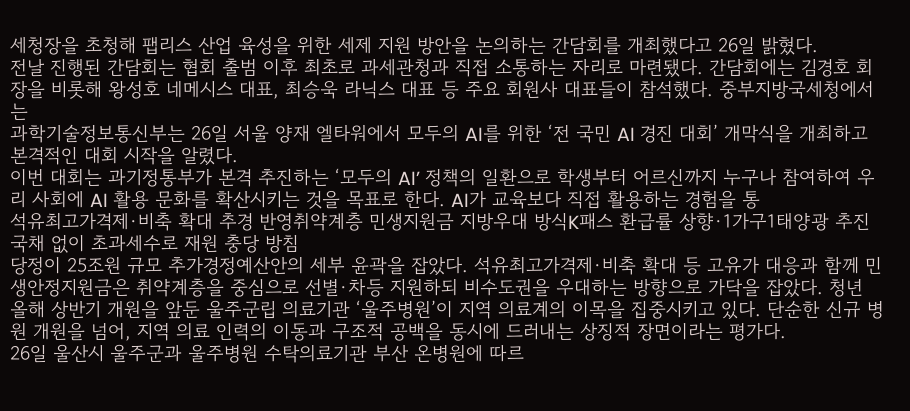세청장을 초청해 팹리스 산업 육성을 위한 세제 지원 방안을 논의하는 간담회를 개최했다고 26일 밝혔다.
전날 진행된 간담회는 협회 출범 이후 최초로 과세관청과 직접 소통하는 자리로 마련됐다. 간담회에는 김경호 회장을 비롯해 왕성호 네메시스 대표, 최승욱 라닉스 대표 등 주요 회원사 대표들이 참석했다. 중부지방국세청에서는
과학기술정보통신부는 26일 서울 양재 엘타워에서 모두의 AI를 위한 ‘전 국민 AI 경진 대회’ 개막식을 개최하고 본격적인 대회 시작을 알렸다.
이번 대회는 과기정통부가 본격 추진하는 ‘모두의 AI’ 정책의 일환으로 학생부터 어르신까지 누구나 참여하여 우리 사회에 AI 활용 문화를 확산시키는 것을 목표로 한다. AI가 교육보다 직접 활용하는 경험을 통
석유최고가격제·비축 확대 추경 반영취약계층 민생지원금 지방우대 방식K패스 환급률 상향·1가구1태양광 추진국채 없이 초과세수로 재원 충당 방침
당정이 25조원 규모 추가경정예산안의 세부 윤곽을 잡았다. 석유최고가격제·비축 확대 등 고유가 대응과 함께 민생안정지원금은 취약계층을 중심으로 선별·차등 지원하되 비수도권을 우대하는 방향으로 가닥을 잡았다. 청년
올해 상반기 개원을 앞둔 울주군립 의료기관 ‘울주병원’이 지역 의료계의 이목을 집중시키고 있다. 단순한 신규 병원 개원을 넘어, 지역 의료 인력의 이동과 구조적 공백을 동시에 드러내는 상징적 장면이라는 평가다.
26일 울산시 울주군과 울주병원 수탁의료기관 부산 온병원에 따르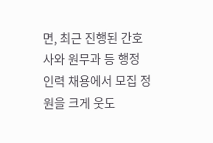면, 최근 진행된 간호사와 원무과 등 행정 인력 채용에서 모집 정원을 크게 웃도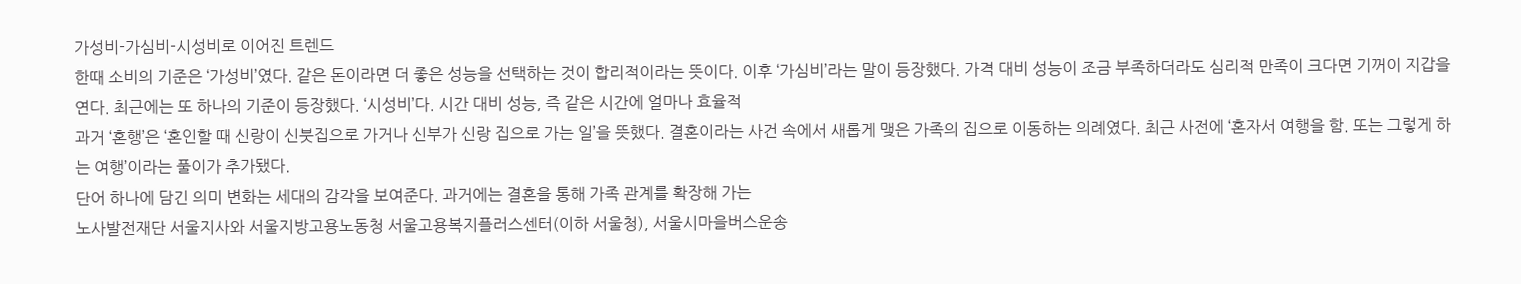가성비-가심비-시성비로 이어진 트렌드
한때 소비의 기준은 ‘가성비’였다. 같은 돈이라면 더 좋은 성능을 선택하는 것이 합리적이라는 뜻이다. 이후 ‘가심비’라는 말이 등장했다. 가격 대비 성능이 조금 부족하더라도 심리적 만족이 크다면 기꺼이 지갑을 연다. 최근에는 또 하나의 기준이 등장했다. ‘시성비’다. 시간 대비 성능, 즉 같은 시간에 얼마나 효율적
과거 ‘혼행’은 ‘혼인할 때 신랑이 신붓집으로 가거나 신부가 신랑 집으로 가는 일’을 뜻했다. 결혼이라는 사건 속에서 새롭게 맺은 가족의 집으로 이동하는 의례였다. 최근 사전에 ‘혼자서 여행을 함. 또는 그렇게 하는 여행’이라는 풀이가 추가됐다.
단어 하나에 담긴 의미 변화는 세대의 감각을 보여준다. 과거에는 결혼을 통해 가족 관계를 확장해 가는
노사발전재단 서울지사와 서울지방고용노동청 서울고용복지플러스센터(이하 서울청), 서울시마을버스운송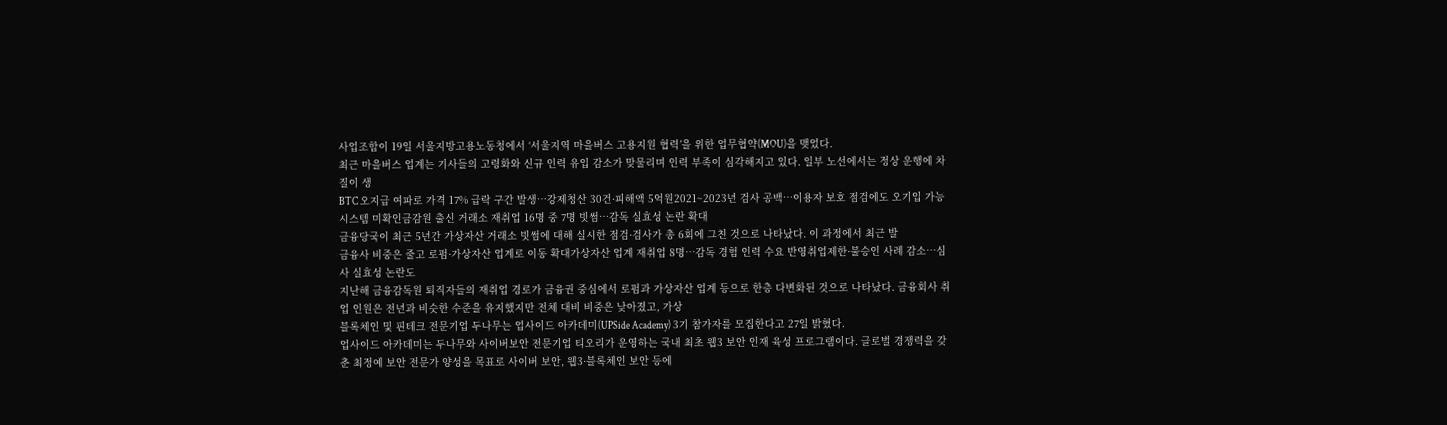사업조합이 19일 서울지방고용노동청에서 ‘서울지역 마을버스 고용지원 협력’을 위한 업무협약(MOU)을 맺었다.
최근 마을버스 업계는 기사들의 고령화와 신규 인력 유입 감소가 맞물리며 인력 부족이 심각해지고 있다. 일부 노선에서는 정상 운행에 차질이 생
BTC 오지급 여파로 가격 17% 급락 구간 발생…강제청산 30건·피해액 5억원2021~2023년 검사 공백…이용자 보호 점검에도 오기입 가능 시스템 미확인금감원 출신 거래소 재취업 16명 중 7명 빗썸…감독 실효성 논란 확대
금융당국이 최근 5년간 가상자산 거래소 빗썸에 대해 실시한 점검·검사가 총 6회에 그친 것으로 나타났다. 이 과정에서 최근 발
금융사 비중은 줄고 로펌·가상자산 업계로 이동 확대가상자산 업계 재취업 8명…감독 경험 인력 수요 반영취업제한·불승인 사례 감소…심사 실효성 논란도
지난해 금융감독원 퇴직자들의 재취업 경로가 금융권 중심에서 로펌과 가상자산 업계 등으로 한층 다변화된 것으로 나타났다. 금융회사 취업 인원은 전년과 비슷한 수준을 유지했지만 전체 대비 비중은 낮아졌고, 가상
블록체인 및 핀테크 전문기업 두나무는 업사이드 아카데미(UPSide Academy) 3기 참가자를 모집한다고 27일 밝혔다.
업사이드 아카데미는 두나무와 사이버보안 전문기업 티오리가 운영하는 국내 최초 웹3 보안 인재 육성 프로그램이다. 글로벌 경쟁력을 갖춘 최정예 보안 전문가 양성을 목표로 사이버 보안, 웹3·블록체인 보안 등에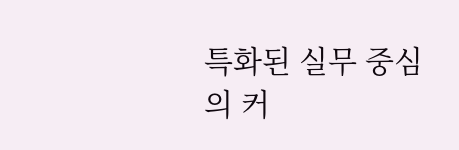특화된 실무 중심의 커